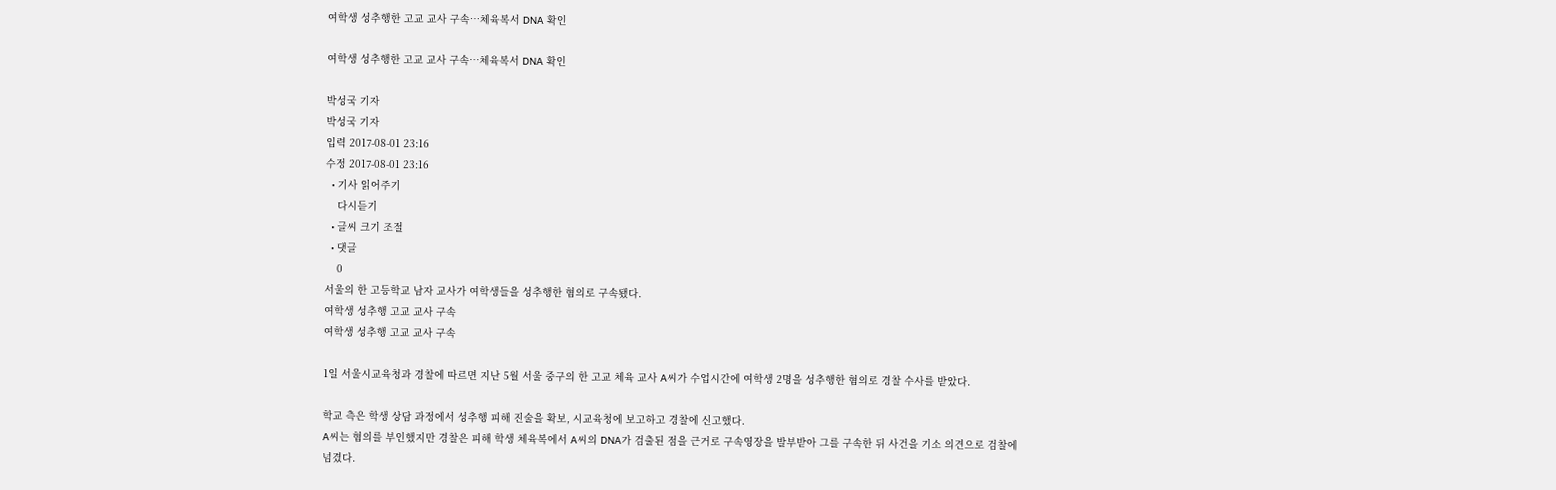여학생 성추행한 고교 교사 구속…체육복서 DNA 확인

여학생 성추행한 고교 교사 구속…체육복서 DNA 확인

박성국 기자
박성국 기자
입력 2017-08-01 23:16
수정 2017-08-01 23:16
  • 기사 읽어주기
    다시듣기
  • 글씨 크기 조절
  • 댓글
    0
서울의 한 고등학교 남자 교사가 여학생들을 성추행한 혐의로 구속됐다.
여학생 성추행 고교 교사 구속
여학생 성추행 고교 교사 구속

1일 서울시교육청과 경찰에 따르면 지난 5월 서울 중구의 한 고교 체육 교사 A씨가 수업시간에 여학생 2명을 성추행한 혐의로 경찰 수사를 받았다.

학교 측은 학생 상담 과정에서 성추행 피해 진술을 확보, 시교육청에 보고하고 경찰에 신고했다.
A씨는 혐의를 부인했지만 경찰은 피해 학생 체육복에서 A씨의 DNA가 검출된 점을 근거로 구속영장을 발부받아 그를 구속한 뒤 사건을 기소 의견으로 검찰에 넘겼다.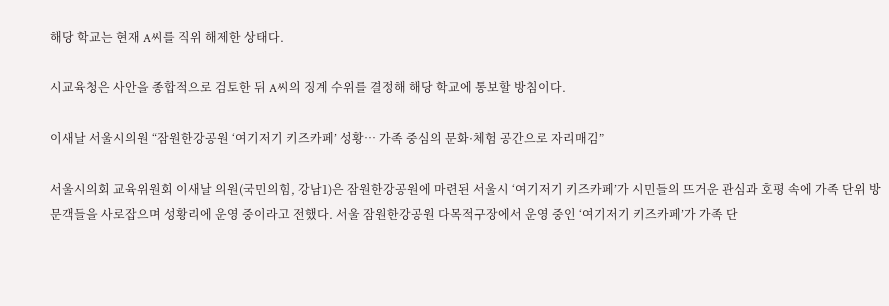해당 학교는 현재 A씨를 직위 해제한 상태다.

시교육청은 사안을 종합적으로 검토한 뒤 A씨의 징계 수위를 결정해 해당 학교에 통보할 방침이다.

이새날 서울시의원 “잠원한강공원 ‘여기저기 키즈카페’ 성황… 가족 중심의 문화·체험 공간으로 자리매김”

서울시의회 교육위원회 이새날 의원(국민의힘, 강남1)은 잠원한강공원에 마련된 서울시 ‘여기저기 키즈카페’가 시민들의 뜨거운 관심과 호평 속에 가족 단위 방문객들을 사로잡으며 성황리에 운영 중이라고 전했다. 서울 잠원한강공원 다목적구장에서 운영 중인 ‘여기저기 키즈카페’가 가족 단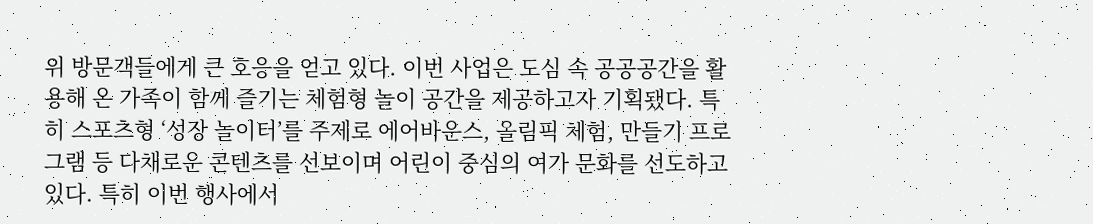위 방문객들에게 큰 호응을 얻고 있다. 이번 사업은 도심 속 공공공간을 활용해 온 가족이 함께 즐기는 체험형 놀이 공간을 제공하고자 기획됐다. 특히 스포츠형 ‘성장 놀이터’를 주제로 에어바운스, 올림픽 체험, 만들기 프로그램 등 다채로운 콘텐츠를 선보이며 어린이 중심의 여가 문화를 선도하고 있다. 특히 이번 행사에서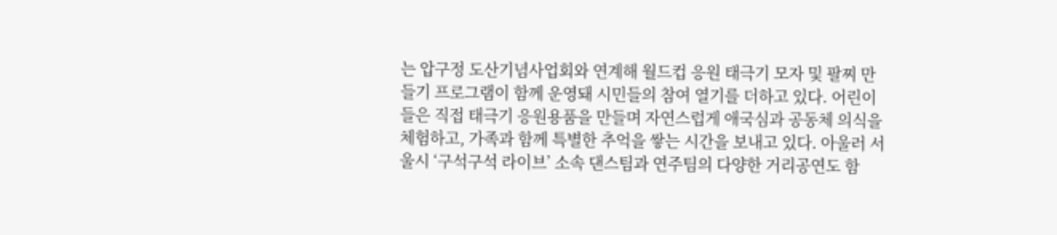는 압구정 도산기념사업회와 연계해 월드컵 응원 태극기 모자 및 팔찌 만들기 프로그램이 함께 운영돼 시민들의 참여 열기를 더하고 있다. 어린이들은 직접 태극기 응원용품을 만들며 자연스럽게 애국심과 공동체 의식을 체험하고, 가족과 함께 특별한 추억을 쌓는 시간을 보내고 있다. 아울러 서울시 ‘구석구석 라이브’ 소속 댄스팀과 연주팀의 다양한 거리공연도 함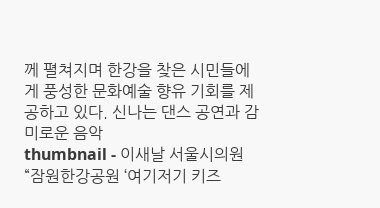께 펼쳐지며 한강을 찾은 시민들에게 풍성한 문화예술 향유 기회를 제공하고 있다. 신나는 댄스 공연과 감미로운 음악
thumbnail - 이새날 서울시의원 “잠원한강공원 ‘여기저기 키즈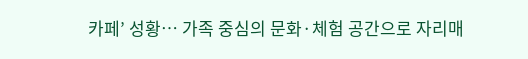카페’ 성황… 가족 중심의 문화·체험 공간으로 자리매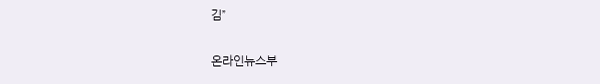김”

온라인뉴스부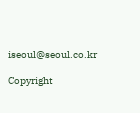iseoul@seoul.co.kr

Copyright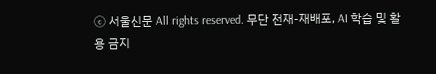ⓒ 서울신문 All rights reserved. 무단 전재-재배포, AI 학습 및 활용 금지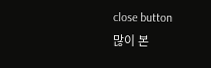close button
많이 본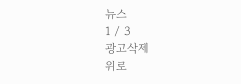뉴스
1 / 3
광고삭제
위로